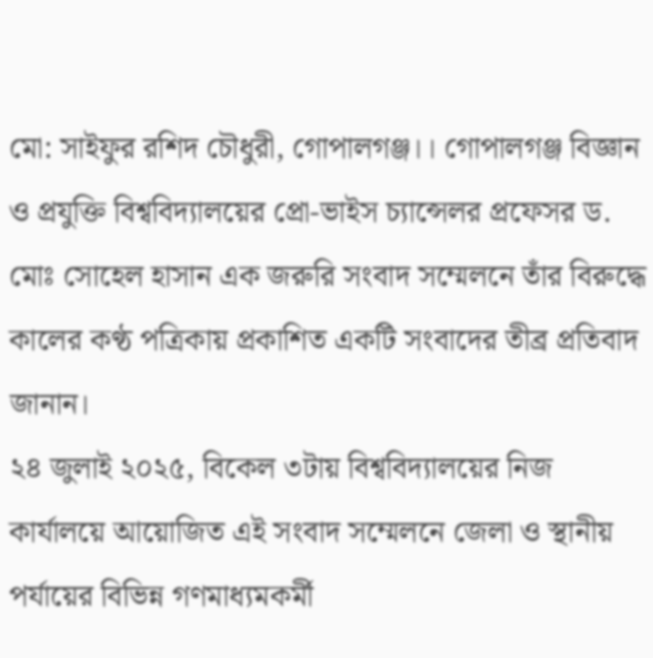মো: সাইফুর রশিদ চৌধুরী, গোপালগঞ্জ।। গোপালগঞ্জ বিজ্ঞান ও প্রযুক্তি বিশ্ববিদ্যালয়ের প্রো-ভাইস চ্যান্সেলর প্রফেসর ড. মোঃ সোহেল হাসান এক জরুরি সংবাদ সম্মেলনে তাঁর বিরুদ্ধে কালের কণ্ঠ পত্রিকায় প্রকাশিত একটি সংবাদের তীব্র প্রতিবাদ জানান।
২৪ জুলাই ২০২৫, বিকেল ৩টায় বিশ্ববিদ্যালয়ের নিজ কার্যালয়ে আয়োজিত এই সংবাদ সম্মেলনে জেলা ও স্থানীয় পর্যায়ের বিভিন্ন গণমাধ্যমকর্মী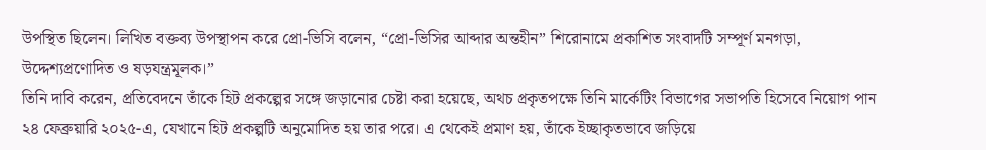উপস্থিত ছিলেন। লিখিত বক্তব্য উপস্থাপন করে প্রো-ভিসি বলেন, “প্রো-ভিসির আব্দার অন্তহীন” শিরোনামে প্রকাশিত সংবাদটি সম্পূর্ণ মনগড়া, উদ্দেশ্যপ্রণোদিত ও ষড়যন্ত্রমূলক।”
তিনি দাবি করেন, প্রতিবেদনে তাঁকে হিট প্রকল্পের সঙ্গে জড়ানোর চেষ্টা করা হয়েছে, অথচ প্রকৃতপক্ষে তিনি মার্কেটিং বিভাগের সভাপতি হিসেবে নিয়োগ পান ২৪ ফেব্রুয়ারি ২০২৫-এ, যেখানে হিট প্রকল্পটি অনুমোদিত হয় তার পরে। এ থেকেই প্রমাণ হয়, তাঁকে ইচ্ছাকৃতভাবে জড়িয়ে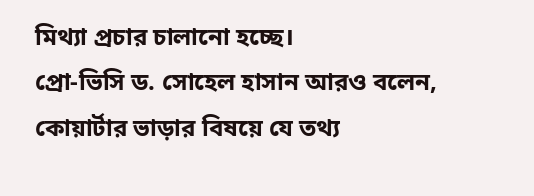মিথ্যা প্রচার চালানো হচ্ছে।
প্রো-ভিসি ড. সোহেল হাসান আরও বলেন, কোয়ার্টার ভাড়ার বিষয়ে যে তথ্য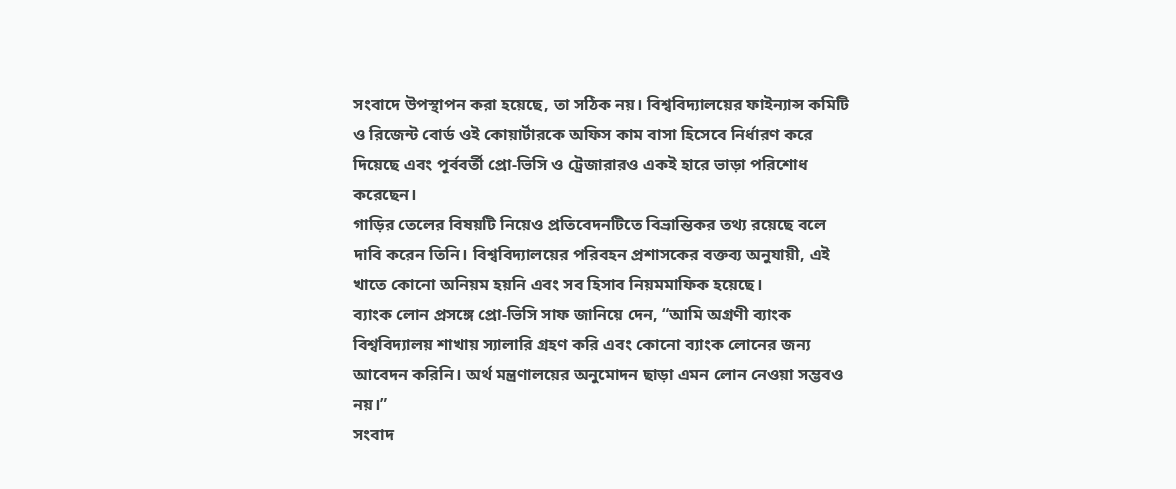সংবাদে উপস্থাপন করা হয়েছে, তা সঠিক নয়। বিশ্ববিদ্যালয়ের ফাইন্যান্স কমিটি ও রিজেন্ট বোর্ড ওই কোয়ার্টারকে অফিস কাম বাসা হিসেবে নির্ধারণ করে দিয়েছে এবং পূর্ববর্তী প্রো-ভিসি ও ট্রেজারারও একই হারে ভাড়া পরিশোধ করেছেন।
গাড়ির তেলের বিষয়টি নিয়েও প্রতিবেদনটিতে বিভ্রান্তিকর তথ্য রয়েছে বলে দাবি করেন তিনি। বিশ্ববিদ্যালয়ের পরিবহন প্রশাসকের বক্তব্য অনুযায়ী, এই খাতে কোনো অনিয়ম হয়নি এবং সব হিসাব নিয়মমাফিক হয়েছে।
ব্যাংক লোন প্রসঙ্গে প্রো-ভিসি সাফ জানিয়ে দেন, “আমি অগ্রণী ব্যাংক বিশ্ববিদ্যালয় শাখায় স্যালারি গ্রহণ করি এবং কোনো ব্যাংক লোনের জন্য আবেদন করিনি। অর্থ মন্ত্রণালয়ের অনুমোদন ছাড়া এমন লোন নেওয়া সম্ভবও নয়।”
সংবাদ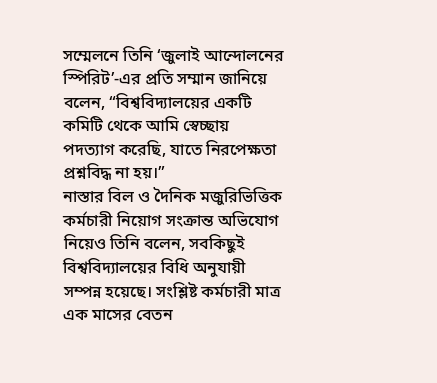সম্মেলনে তিনি ‘জুলাই আন্দোলনের স্পিরিট’-এর প্রতি সম্মান জানিয়ে বলেন, “বিশ্ববিদ্যালয়ের একটি কমিটি থেকে আমি স্বেচ্ছায় পদত্যাগ করেছি, যাতে নিরপেক্ষতা প্রশ্নবিদ্ধ না হয়।”
নাস্তার বিল ও দৈনিক মজুরিভিত্তিক কর্মচারী নিয়োগ সংক্রান্ত অভিযোগ নিয়েও তিনি বলেন, সবকিছুই বিশ্ববিদ্যালয়ের বিধি অনুযায়ী সম্পন্ন হয়েছে। সংশ্লিষ্ট কর্মচারী মাত্র এক মাসের বেতন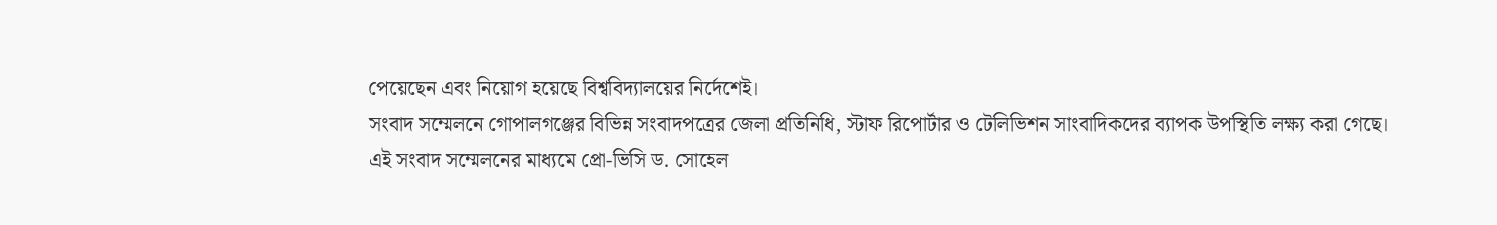পেয়েছেন এবং নিয়োগ হয়েছে বিশ্ববিদ্যালয়ের নির্দেশেই।
সংবাদ সম্মেলনে গোপালগঞ্জের বিভিন্ন সংবাদপত্রের জেলা প্রতিনিধি, স্টাফ রিপোর্টার ও টেলিভিশন সাংবাদিকদের ব্যাপক উপস্থিতি লক্ষ্য করা গেছে।
এই সংবাদ সম্মেলনের মাধ্যমে প্রো-ভিসি ড. সোহেল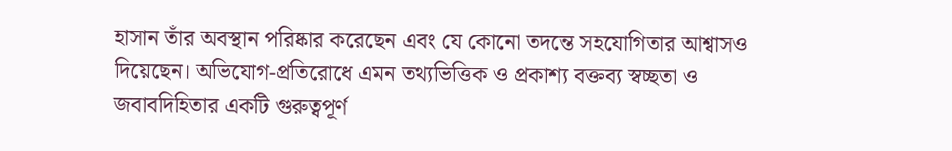হাসান তাঁর অবস্থান পরিষ্কার করেছেন এবং যে কোনো তদন্তে সহযোগিতার আশ্বাসও দিয়েছেন। অভিযোগ-প্রতিরোধে এমন তথ্যভিত্তিক ও প্রকাশ্য বক্তব্য স্বচ্ছতা ও জবাবদিহিতার একটি গুরুত্বপূর্ণ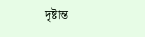দৃষ্টান্ত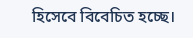হিসেবে বিবেচিত হচ্ছে।